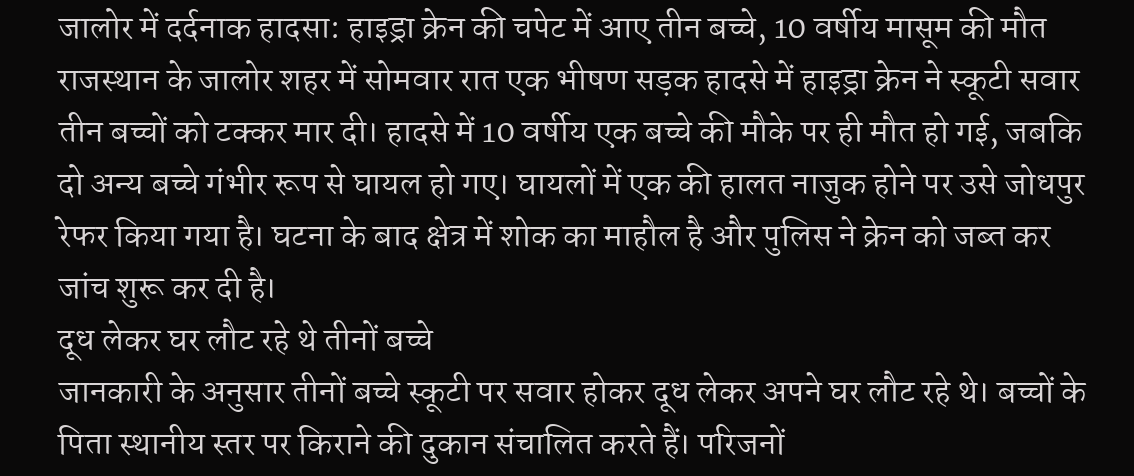जालोर में दर्दनाक हादसा: हाइड्रा क्रेन की चपेट में आए तीन बच्चे, 10 वर्षीय मासूम की मौत
राजस्थान के जालोर शहर में सोमवार रात एक भीषण सड़क हादसे में हाइड्रा क्रेन ने स्कूटी सवार तीन बच्चों को टक्कर मार दी। हादसे में 10 वर्षीय एक बच्चे की मौके पर ही मौत हो गई, जबकि दो अन्य बच्चे गंभीर रूप से घायल हो गए। घायलों में एक की हालत नाजुक होने पर उसे जोधपुर रेफर किया गया है। घटना के बाद क्षेत्र में शोक का माहौल है और पुलिस ने क्रेन को जब्त कर जांच शुरू कर दी है।
दूध लेकर घर लौट रहे थे तीनों बच्चे
जानकारी के अनुसार तीनों बच्चे स्कूटी पर सवार होकर दूध लेकर अपने घर लौट रहे थे। बच्चों के पिता स्थानीय स्तर पर किराने की दुकान संचालित करते हैं। परिजनों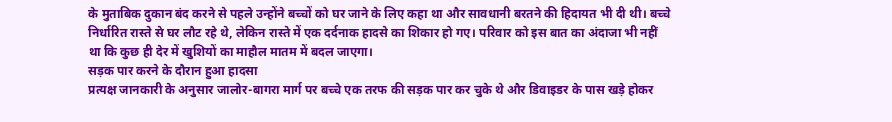के मुताबिक दुकान बंद करने से पहले उन्होंने बच्चों को घर जाने के लिए कहा था और सावधानी बरतने की हिदायत भी दी थी। बच्चे निर्धारित रास्ते से घर लौट रहे थे, लेकिन रास्ते में एक दर्दनाक हादसे का शिकार हो गए। परिवार को इस बात का अंदाजा भी नहीं था कि कुछ ही देर में खुशियों का माहौल मातम में बदल जाएगा।
सड़क पार करने के दौरान हुआ हादसा
प्रत्यक्ष जानकारी के अनुसार जालोर-बागरा मार्ग पर बच्चे एक तरफ की सड़क पार कर चुके थे और डिवाइडर के पास खड़े होकर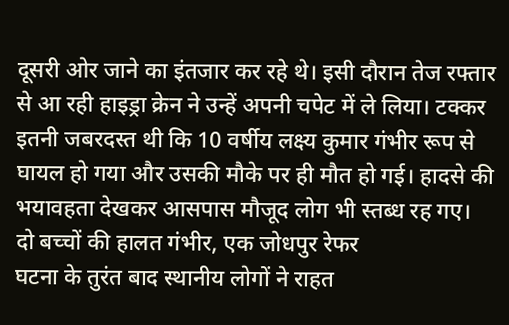दूसरी ओर जाने का इंतजार कर रहे थे। इसी दौरान तेज रफ्तार से आ रही हाइड्रा क्रेन ने उन्हें अपनी चपेट में ले लिया। टक्कर इतनी जबरदस्त थी कि 10 वर्षीय लक्ष्य कुमार गंभीर रूप से घायल हो गया और उसकी मौके पर ही मौत हो गई। हादसे की भयावहता देखकर आसपास मौजूद लोग भी स्तब्ध रह गए।
दो बच्चों की हालत गंभीर, एक जोधपुर रेफर
घटना के तुरंत बाद स्थानीय लोगों ने राहत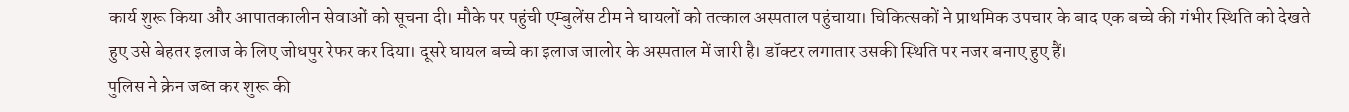कार्य शुरू किया और आपातकालीन सेवाओं को सूचना दी। मौके पर पहुंची एम्बुलेंस टीम ने घायलों को तत्काल अस्पताल पहुंचाया। चिकित्सकों ने प्राथमिक उपचार के बाद एक बच्चे की गंभीर स्थिति को देखते हुए उसे बेहतर इलाज के लिए जोधपुर रेफर कर दिया। दूसरे घायल बच्चे का इलाज जालोर के अस्पताल में जारी है। डॉक्टर लगातार उसकी स्थिति पर नजर बनाए हुए हैं।
पुलिस ने क्रेन जब्त कर शुरू की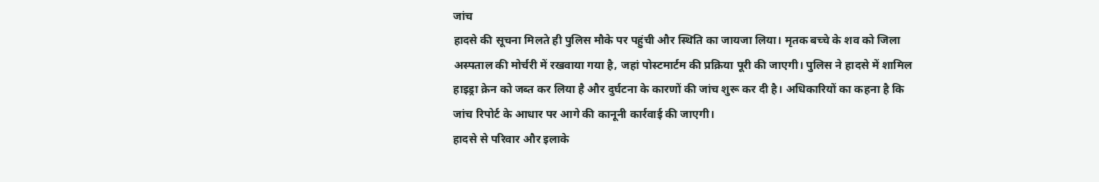जांच
हादसे की सूचना मिलते ही पुलिस मौके पर पहुंची और स्थिति का जायजा लिया। मृतक बच्चे के शव को जिला अस्पताल की मोर्चरी में रखवाया गया है, जहां पोस्टमार्टम की प्रक्रिया पूरी की जाएगी। पुलिस ने हादसे में शामिल हाइड्रा क्रेन को जब्त कर लिया है और दुर्घटना के कारणों की जांच शुरू कर दी है। अधिकारियों का कहना है कि जांच रिपोर्ट के आधार पर आगे की कानूनी कार्रवाई की जाएगी।
हादसे से परिवार और इलाके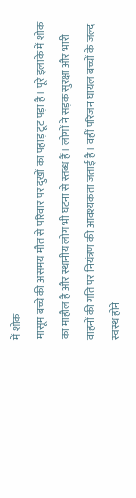में शोक
मासूम बच्चे की असमय मौत से परिवार पर दुखों का पहाड़ टूट पड़ा है। पूरे इलाके में शोक का माहौल है और स्थानीय लोग भी घटना से स्तब्ध हैं। लोगों ने सड़क सुरक्षा और भारी वाहनों की गति पर नियंत्रण की आवश्यकता जताई है। वहीं परिजन घायल बच्चों के जल्द स्वस्थ होने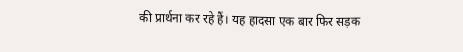की प्रार्थना कर रहे हैं। यह हादसा एक बार फिर सड़क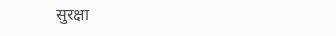सुरक्षा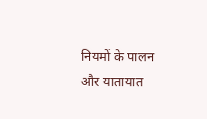नियमों के पालन और यातायात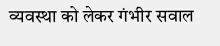व्यवस्था को लेकर गंभीर सवाल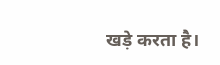खड़े करता है।